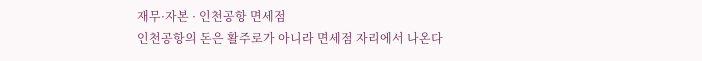재무·자본 · 인천공항 면세점
인천공항의 돈은 활주로가 아니라 면세점 자리에서 나온다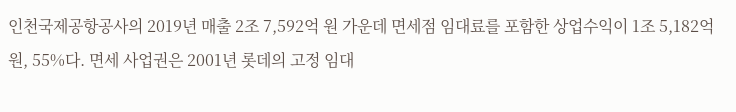인천국제공항공사의 2019년 매출 2조 7,592억 원 가운데 면세점 임대료를 포함한 상업수익이 1조 5,182억 원, 55%다. 면세 사업권은 2001년 롯데의 고정 임대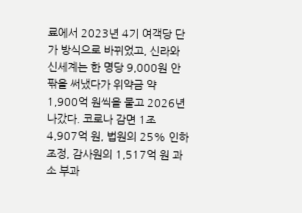료에서 2023년 4기 여객당 단가 방식으로 바뀌었고, 신라와 신세계는 한 명당 9,000원 안팎을 써냈다가 위약금 약 1,900억 원씩을 물고 2026년 나갔다. 코로나 감면 1조 4,907억 원, 법원의 25% 인하 조정, 감사원의 1,517억 원 과소 부과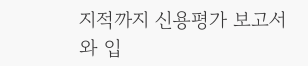지적까지 신용평가 보고서와 입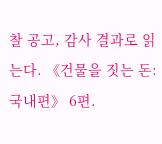찰 공고, 감사 결과로 읽는다. 《건물을 짓는 돈: 국내편》 6편.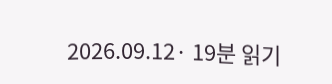2026.09.12· 19분 읽기